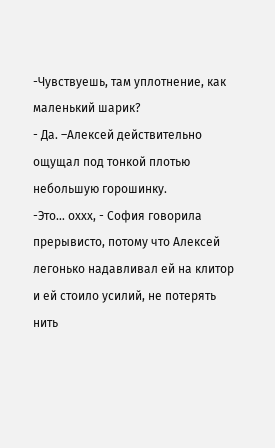-Чувствуешь, там уплотнение, как маленький шарик?
- Да. –Алексей действительно ощущал под тонкой плотью небольшую горошинку.
-Это… оххх, - София говорила прерывисто, потому что Алексей легонько надавливал ей на клитор и ей стоило усилий, не потерять нить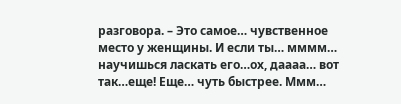разговора. – Это самое… чувственное место у женщины. И если ты… мммм… научишься ласкать его…ох, даааа… вот так…еще! Еще… чуть быстрее. Ммм…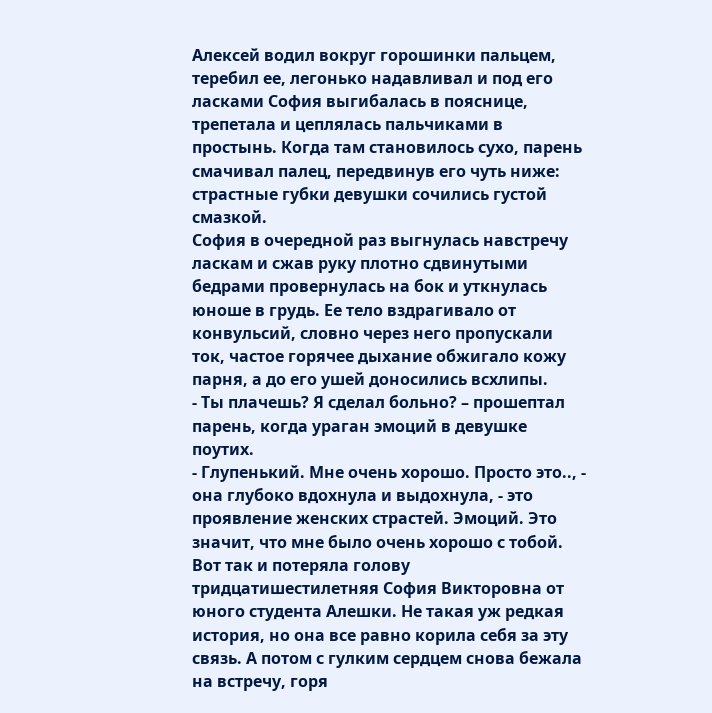Алексей водил вокруг горошинки пальцем, теребил ее, легонько надавливал и под его ласками София выгибалась в пояснице, трепетала и цеплялась пальчиками в простынь. Когда там становилось сухо, парень смачивал палец, передвинув его чуть ниже: страстные губки девушки сочились густой смазкой.
София в очередной раз выгнулась навстречу ласкам и сжав руку плотно сдвинутыми бедрами провернулась на бок и уткнулась юноше в грудь. Ее тело вздрагивало от конвульсий, словно через него пропускали ток, частое горячее дыхание обжигало кожу парня, а до его ушей доносились всхлипы.
- Ты плачешь? Я сделал больно? – прошептал парень, когда ураган эмоций в девушке поутих.
- Глупенький. Мне очень хорошо. Просто это.., - она глубоко вдохнула и выдохнула, - это проявление женских страстей. Эмоций. Это значит, что мне было очень хорошо с тобой.
Вот так и потеряла голову тридцатишестилетняя София Викторовна от юного студента Алешки. Не такая уж редкая история, но она все равно корила себя за эту связь. А потом с гулким сердцем снова бежала на встречу, горя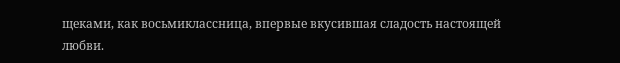щеками, как восьмиклассница, впервые вкусившая сладость настоящей любви.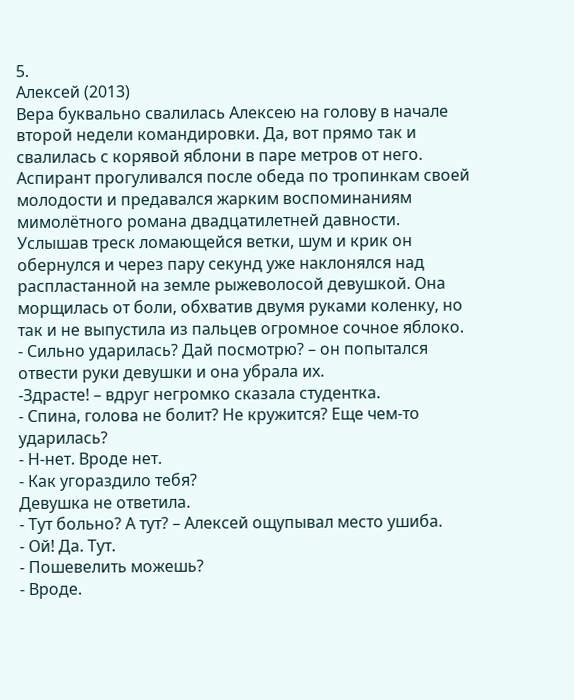5.
Алексей (2013)
Вера буквально свалилась Алексею на голову в начале второй недели командировки. Да, вот прямо так и свалилась с корявой яблони в паре метров от него. Аспирант прогуливался после обеда по тропинкам своей молодости и предавался жарким воспоминаниям мимолётного романа двадцатилетней давности.
Услышав треск ломающейся ветки, шум и крик он обернулся и через пару секунд уже наклонялся над распластанной на земле рыжеволосой девушкой. Она морщилась от боли, обхватив двумя руками коленку, но так и не выпустила из пальцев огромное сочное яблоко.
- Сильно ударилась? Дай посмотрю? – он попытался отвести руки девушки и она убрала их.
-Здрасте! – вдруг негромко сказала студентка.
- Спина, голова не болит? Не кружится? Еще чем-то ударилась?
- Н-нет. Вроде нет.
- Как угораздило тебя?
Девушка не ответила.
- Тут больно? А тут? – Алексей ощупывал место ушиба.
- Ой! Да. Тут.
- Пошевелить можешь?
- Вроде.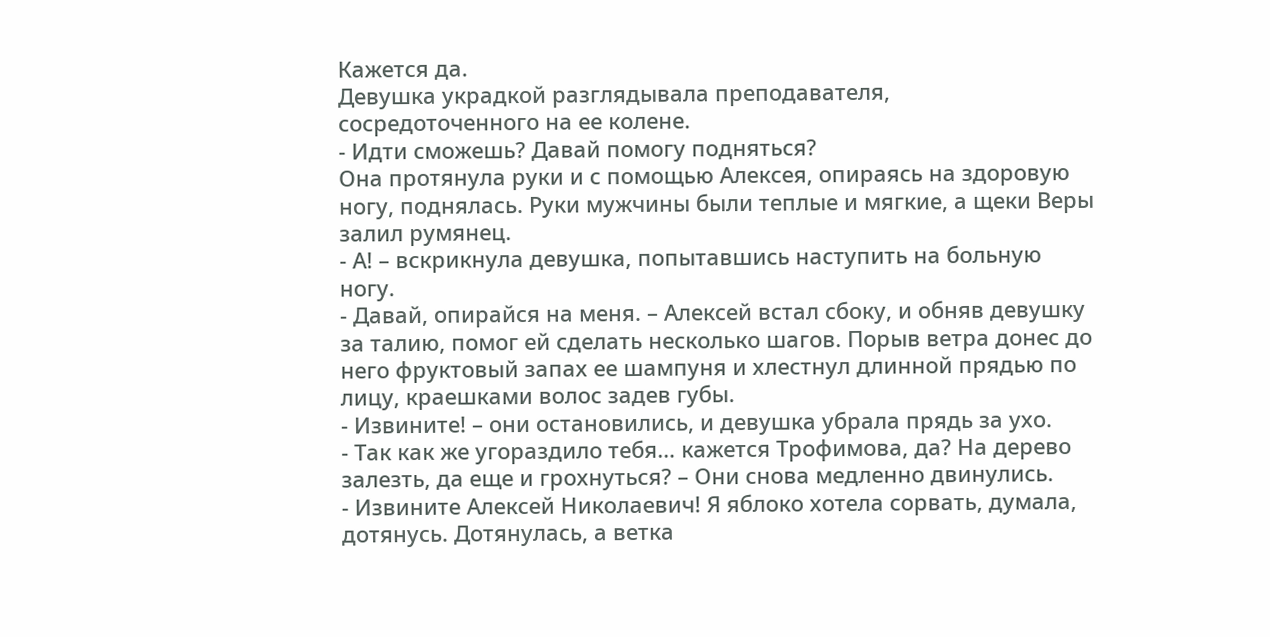Кажется да.
Девушка украдкой разглядывала преподавателя, сосредоточенного на ее колене.
- Идти сможешь? Давай помогу подняться?
Она протянула руки и с помощью Алексея, опираясь на здоровую ногу, поднялась. Руки мужчины были теплые и мягкие, а щеки Веры залил румянец.
- А! – вскрикнула девушка, попытавшись наступить на больную ногу.
- Давай, опирайся на меня. – Алексей встал сбоку, и обняв девушку за талию, помог ей сделать несколько шагов. Порыв ветра донес до него фруктовый запах ее шампуня и хлестнул длинной прядью по лицу, краешками волос задев губы.
- Извините! – они остановились, и девушка убрала прядь за ухо.
- Так как же угораздило тебя… кажется Трофимова, да? На дерево залезть, да еще и грохнуться? – Они снова медленно двинулись.
- Извините Алексей Николаевич! Я яблоко хотела сорвать, думала, дотянусь. Дотянулась, а ветка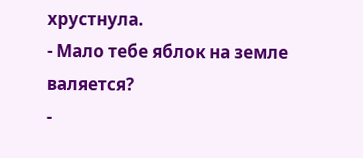хрустнула.
- Мало тебе яблок на земле валяется?
-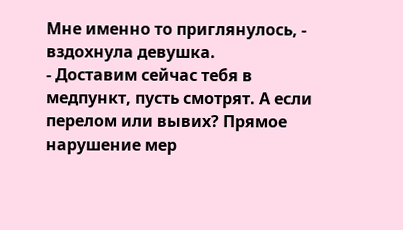Мне именно то приглянулось, - вздохнула девушка.
- Доставим сейчас тебя в медпункт, пусть смотрят. А если перелом или вывих? Прямое нарушение мер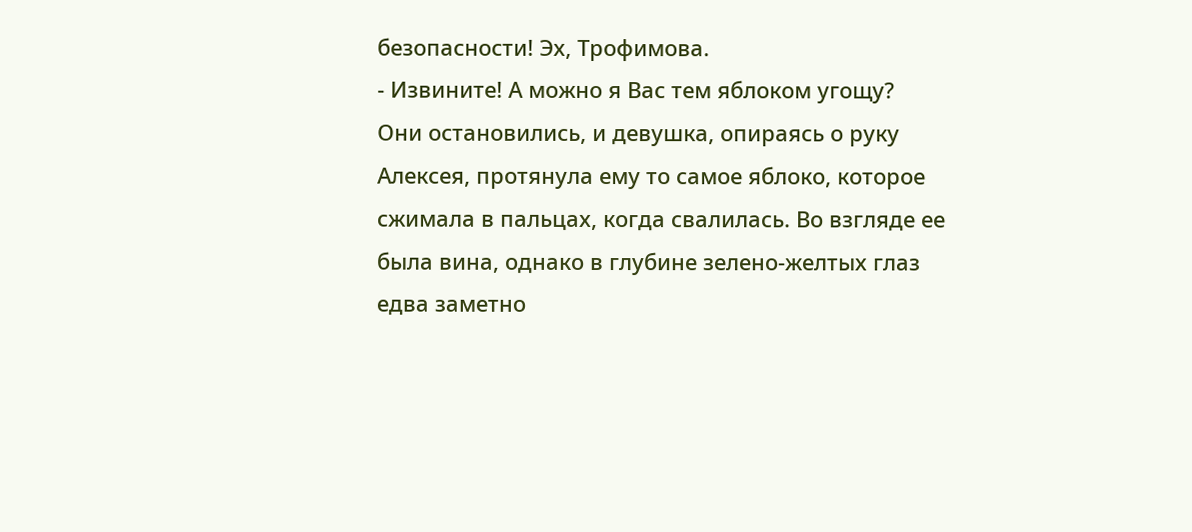безопасности! Эх, Трофимова.
- Извините! А можно я Вас тем яблоком угощу?
Они остановились, и девушка, опираясь о руку Алексея, протянула ему то самое яблоко, которое сжимала в пальцах, когда свалилась. Во взгляде ее была вина, однако в глубине зелено-желтых глаз едва заметно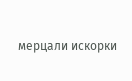мерцали искорки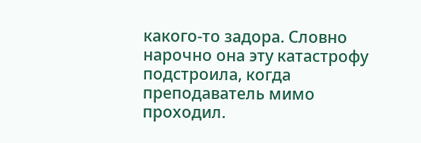какого-то задора. Словно нарочно она эту катастрофу подстроила, когда преподаватель мимо проходил.